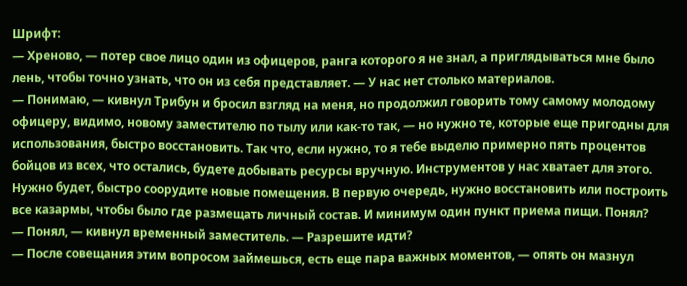Шрифт:
— Хреново, — потер свое лицо один из офицеров, ранга которого я не знал, а приглядываться мне было лень, чтобы точно узнать, что он из себя представляет. — У нас нет столько материалов.
— Понимаю, — кивнул Трибун и бросил взгляд на меня, но продолжил говорить тому самому молодому офицеру, видимо, новому заместителю по тылу или как-то так, — но нужно те, которые еще пригодны для использования, быстро восстановить. Так что, если нужно, то я тебе выделю примерно пять процентов бойцов из всех, что остались, будете добывать ресурсы вручную. Инструментов у нас хватает для этого. Нужно будет, быстро соорудите новые помещения. В первую очередь, нужно восстановить или построить все казармы, чтобы было где размещать личный состав. И минимум один пункт приема пищи. Понял?
— Понял, — кивнул временный заместитель. — Разрешите идти?
— После совещания этим вопросом займешься, есть еще пара важных моментов, — опять он мазнул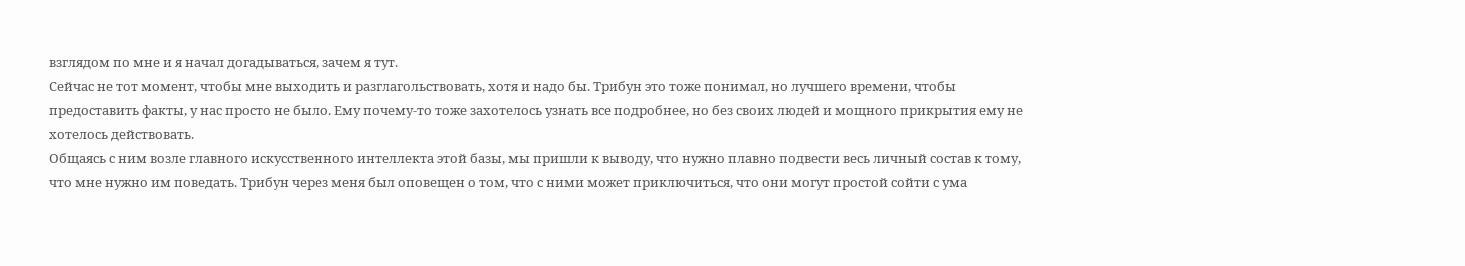взглядом по мне и я начал догадываться, зачем я тут.
Сейчас не тот момент, чтобы мне выходить и разглагольствовать, хотя и надо бы. Трибун это тоже понимал, но лучшего времени, чтобы предоставить факты, у нас просто не было. Ему почему-то тоже захотелось узнать все подробнее, но без своих людей и мощного прикрытия ему не хотелось действовать.
Общаясь с ним возле главного искусственного интеллекта этой базы, мы пришли к выводу, что нужно плавно подвести весь личный состав к тому, что мне нужно им поведать. Трибун через меня был оповещен о том, что с ними может приключиться, что они могут простой сойти с ума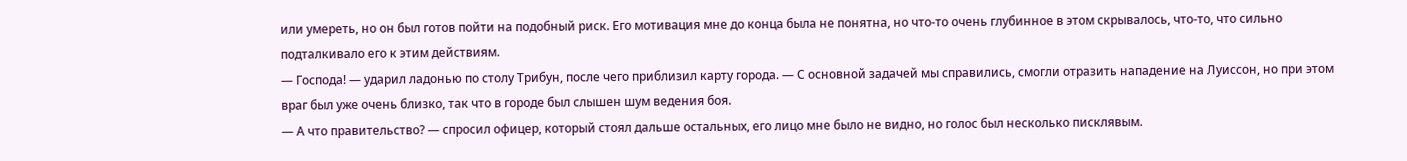или умереть, но он был готов пойти на подобный риск. Его мотивация мне до конца была не понятна, но что-то очень глубинное в этом скрывалось, что-то, что сильно подталкивало его к этим действиям.
— Господа! — ударил ладонью по столу Трибун, после чего приблизил карту города. — С основной задачей мы справились, смогли отразить нападение на Луиссон, но при этом враг был уже очень близко, так что в городе был слышен шум ведения боя.
— А что правительство? — спросил офицер, который стоял дальше остальных, его лицо мне было не видно, но голос был несколько писклявым.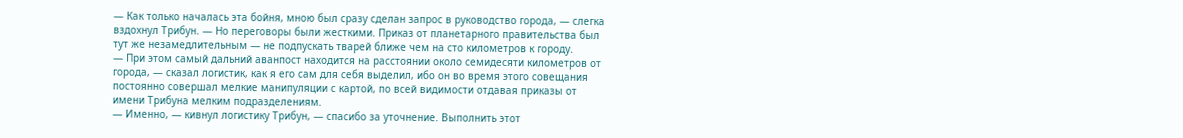— Как только началась эта бойня, мною был сразу сделан запрос в руководство города, — слегка вздохнул Трибун. — Но переговоры были жесткими. Приказ от планетарного правительства был тут же незамедлительным — не подпускать тварей ближе чем на сто километров к городу.
— При этом самый дальний аванпост находится на расстоянии около семидесяти километров от города, — сказал логистик, как я его сам для себя выделил, ибо он во время этого совещания постоянно совершал мелкие манипуляции с картой, по всей видимости отдавая приказы от имени Трибуна мелким подразделениям.
— Именно, — кивнул логистику Трибун, — спасибо за уточнение. Выполнить этот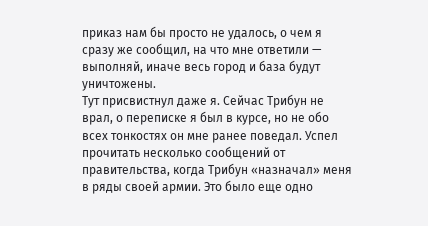приказ нам бы просто не удалось, о чем я сразу же сообщил, на что мне ответили — выполняй, иначе весь город и база будут уничтожены.
Тут присвистнул даже я. Сейчас Трибун не врал, о переписке я был в курсе, но не обо всех тонкостях он мне ранее поведал. Успел прочитать несколько сообщений от правительства, когда Трибун «назначал» меня в ряды своей армии. Это было еще одно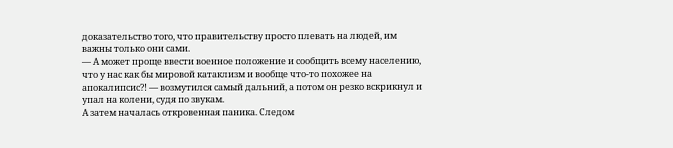доказательство того, что правительству просто плевать на людей, им важны только они сами.
— А может проще ввести военное положение и сообщить всему населению, что у нас как бы мировой катаклизм и вообще что-то похожее на апокалипсис?! — возмутился самый дальний, а потом он резко вскрикнул и упал на колени, судя по звукам.
А затем началась откровенная паника. Следом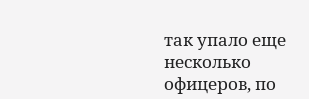так упало еще несколько офицеров, по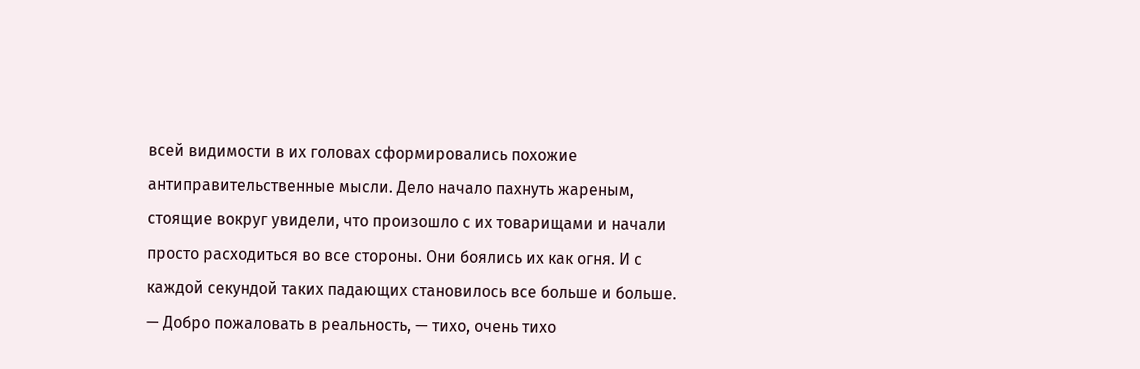всей видимости в их головах сформировались похожие антиправительственные мысли. Дело начало пахнуть жареным, стоящие вокруг увидели, что произошло с их товарищами и начали просто расходиться во все стороны. Они боялись их как огня. И с каждой секундой таких падающих становилось все больше и больше.
— Добро пожаловать в реальность, — тихо, очень тихо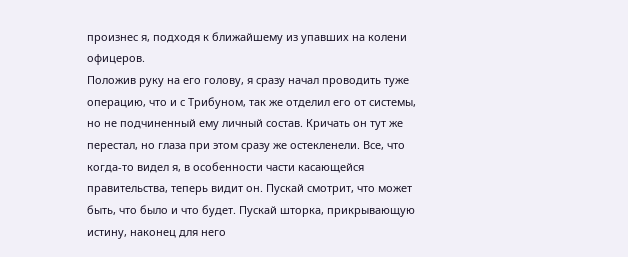произнес я, подходя к ближайшему из упавших на колени офицеров.
Положив руку на его голову, я сразу начал проводить туже операцию, что и с Трибуном, так же отделил его от системы, но не подчиненный ему личный состав. Кричать он тут же перестал, но глаза при этом сразу же остекленели. Все, что когда-то видел я, в особенности части касающейся правительства, теперь видит он. Пускай смотрит, что может быть, что было и что будет. Пускай шторка, прикрывающую истину, наконец для него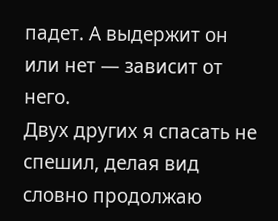падет. А выдержит он или нет — зависит от него.
Двух других я спасать не спешил, делая вид словно продолжаю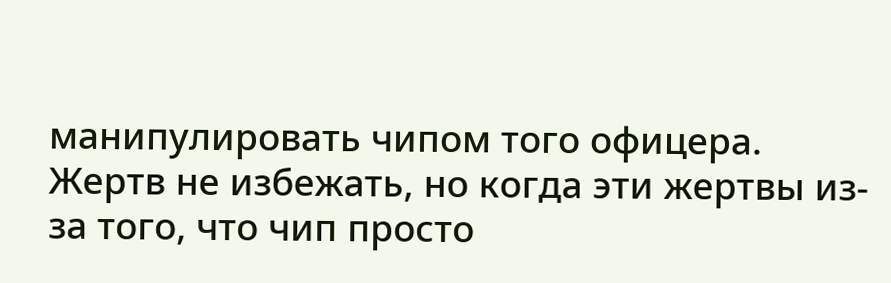манипулировать чипом того офицера. Жертв не избежать, но когда эти жертвы из-за того, что чип просто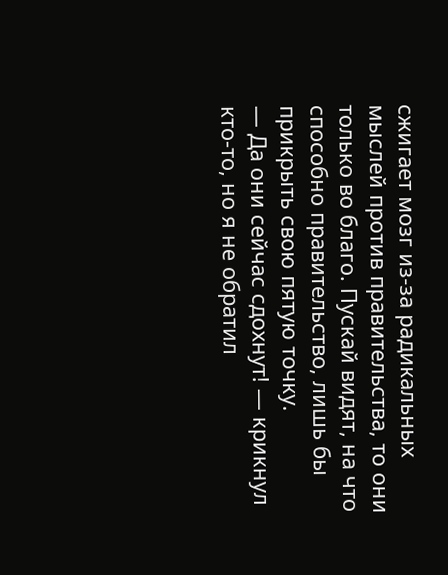сжигает мозг из-за радикальных мыслей против правительства, то они только во благо. Пускай видят, на что способно правительство, лишь бы прикрыть свою пятую точку.
— Да они сейчас сдохнут! — крикнул кто-то, но я не обратил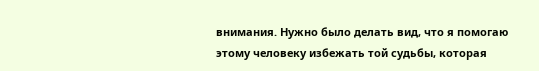внимания. Нужно было делать вид, что я помогаю этому человеку избежать той судьбы, которая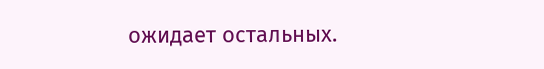ожидает остальных.